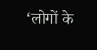‘लोगों के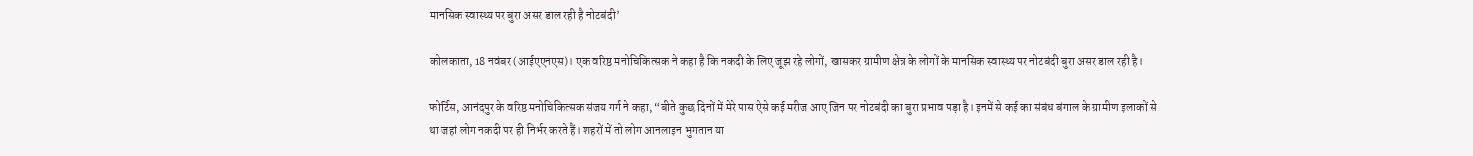मानसिक स्वास्थ्य पर बुरा असर डाल रही है नोटबंदी’

कोलकाता, 18 नवंबर (आईएएनएस)। एक वरिष्ठ मनोचिकित्सक ने कहा है कि नकदी के लिए जूझ रहे लोगों, खासकर ग्रामीण क्षेत्र के लोगों के मानसिक स्वास्थ्य पर नोटबंदी बुरा असर डाल रही है।

फोर्टिस, आनंदपुर के वरिष्ठ मनोचिकित्सक संजय गर्ग ने कहा, “बीते कुछ दिनों में मेरे पास ऐसे कई मरीज आए जिन पर नोटबंदी का बुरा प्रभाव पड़ा है। इनमें से कई का संबंध बंगाल के ग्रामीण इलाकों से था जहां लोग नकदी पर ही निर्भर करते हैं। शहरों में तो लोग आनलाइन भुगतान या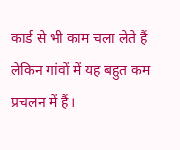कार्ड से भी काम चला लेते हैं लेकिन गांवों में यह बहुत कम प्रचलन में हैं।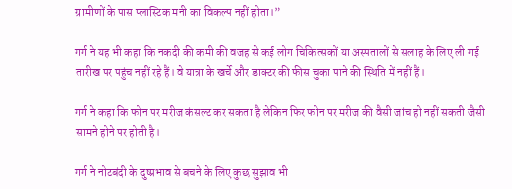ग्रामीणों के पास प्लास्टिक मनी का विकल्प नहीं होता।”

गर्ग ने यह भी कहा कि नकदी की कमी की वजह से कई लोग चिकित्सकों या अस्पतालों से सलाह के लिए ली गई तारीख पर पहुंच नहीं रहे हैं। वे यात्रा के खर्चे और डाक्टर की फीस चुका पाने की स्थिति में नहीं हैं।

गर्ग ने कहा कि फोन पर मरीज कंसल्ट कर सकता है लेकिन फिर फोन पर मरीज की वैसी जांच हो नहीं सकती जैसी सामने होने पर होती है।

गर्ग ने नोटबंदी के दुष्प्रभाव से बचने के लिए कुछ सुझाव भी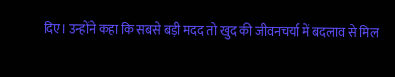दिए। उन्होंने कहा कि सबसे बड़ी मदद तो खुद की जीवनचर्या में बदलाव से मिल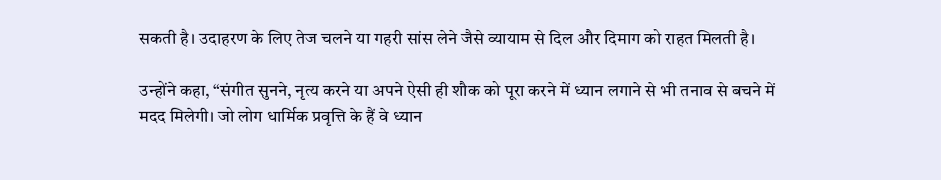सकती है। उदाहरण के लिए तेज चलने या गहरी सांस लेने जैसे व्यायाम से दिल और दिमाग को राहत मिलती है।

उन्होंने कहा, “संगीत सुनने, नृत्य करने या अपने ऐसी ही शौक को पूरा करने में ध्यान लगाने से भी तनाव से बचने में मदद मिलेगी। जो लोग धार्मिक प्रवृत्ति के हैं वे ध्यान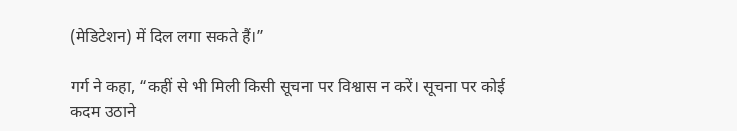(मेडिटेशन) में दिल लगा सकते हैं।”

गर्ग ने कहा, “कहीं से भी मिली किसी सूचना पर विश्वास न करें। सूचना पर कोई कदम उठाने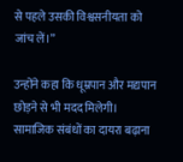से पहले उसकी विश्वसनीयता को जांच लें।”

उन्होंने कहा कि धूम्रपान और मद्यपान छोड़ने से भी मदद मिलेगी। सामाजिक संबंधों का दायरा बढ़ाना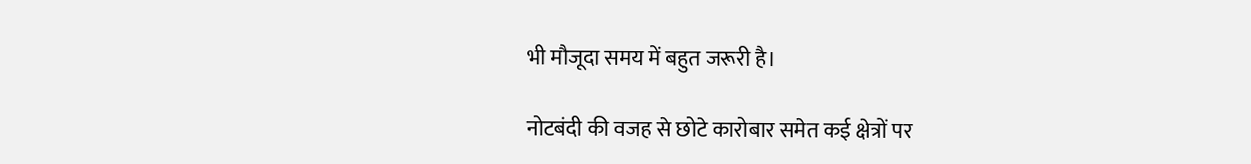भी मौजूदा समय में बहुत जरूरी है।

नोटबंदी की वजह से छोटे कारोबार समेत कई क्षेत्रों पर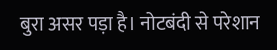बुरा असर पड़ा है। नोटबंदी से परेशान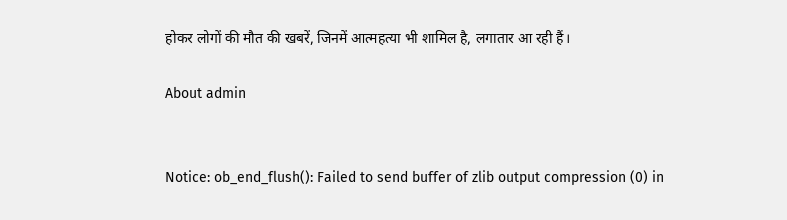होकर लोगों की मौत की खबरें, जिनमें आत्महत्या भी शामिल है, लगातार आ रही हैं।

About admin


Notice: ob_end_flush(): Failed to send buffer of zlib output compression (0) in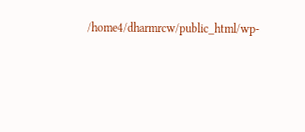/home4/dharmrcw/public_html/wp-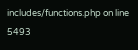includes/functions.php on line 5493